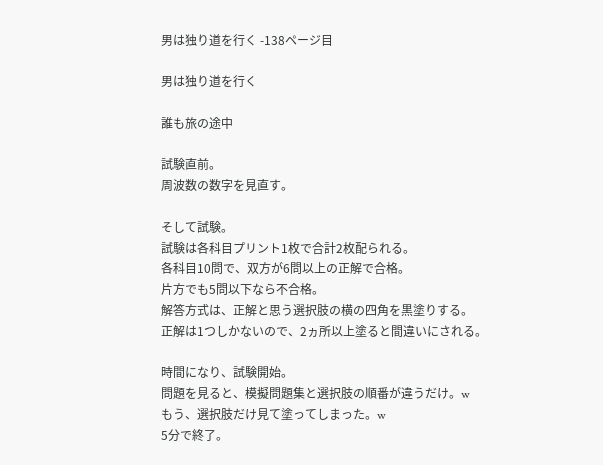男は独り道を行く -138ページ目

男は独り道を行く

誰も旅の途中

試験直前。
周波数の数字を見直す。

そして試験。
試験は各科目プリント1枚で合計2枚配られる。
各科目10問で、双方が6問以上の正解で合格。
片方でも5問以下なら不合格。
解答方式は、正解と思う選択肢の横の四角を黒塗りする。
正解は1つしかないので、2ヵ所以上塗ると間違いにされる。

時間になり、試験開始。
問題を見ると、模擬問題集と選択肢の順番が違うだけ。w
もう、選択肢だけ見て塗ってしまった。w
5分で終了。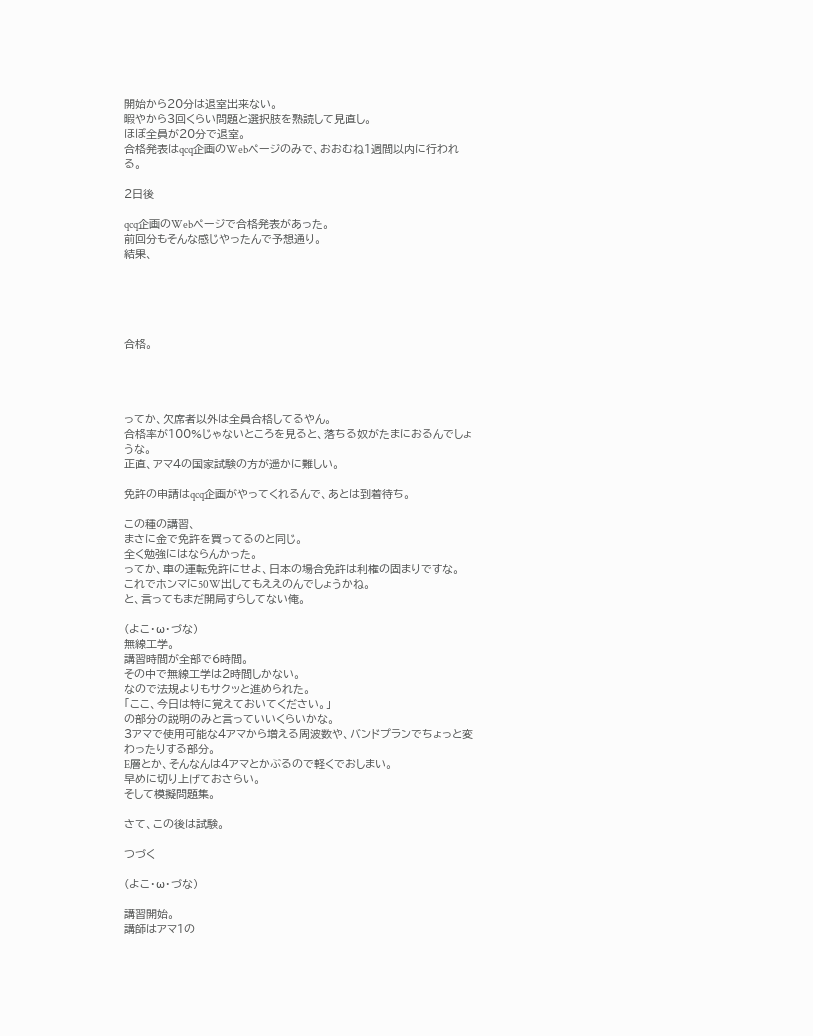開始から20分は退室出来ない。
暇やから3回くらい問題と選択肢を熟読して見直し。
ほぼ全員が20分で退室。
合格発表はqcq企画のWebページのみで、おおむね1週間以内に行われる。

2日後

qcq企画のWebページで合格発表があった。
前回分もそんな感じやったんで予想通り。
結果、





合格。




ってか、欠席者以外は全員合格してるやん。
合格率が100%じゃないところを見ると、落ちる奴がたまにおるんでしょうな。
正直、アマ4の国家試験の方が遥かに難しい。

免許の申請はqcq企画がやってくれるんで、あとは到着待ち。

この種の講習、
まさに金で免許を買ってるのと同じ。
全く勉強にはならんかった。
ってか、車の運転免許にせよ、日本の場合免許は利権の固まりですな。
これでホンマに50W出してもええのんでしょうかね。
と、言ってもまだ開局すらしてない俺。

(よこ・ω・づな)
無線工学。
講習時間が全部で6時間。
その中で無線工学は2時間しかない。
なので法規よりもサクッと進められた。
「ここ、今日は特に覚えておいてください。」
の部分の説明のみと言っていいくらいかな。
3アマで使用可能な4アマから増える周波数や、バンドプランでちょっと変わったりする部分。
E層とか、そんなんは4アマとかぶるので軽くでおしまい。
早めに切り上げておさらい。
そして模擬問題集。

さて、この後は試験。

つづく

(よこ・ω・づな)

講習開始。
講師はアマ1の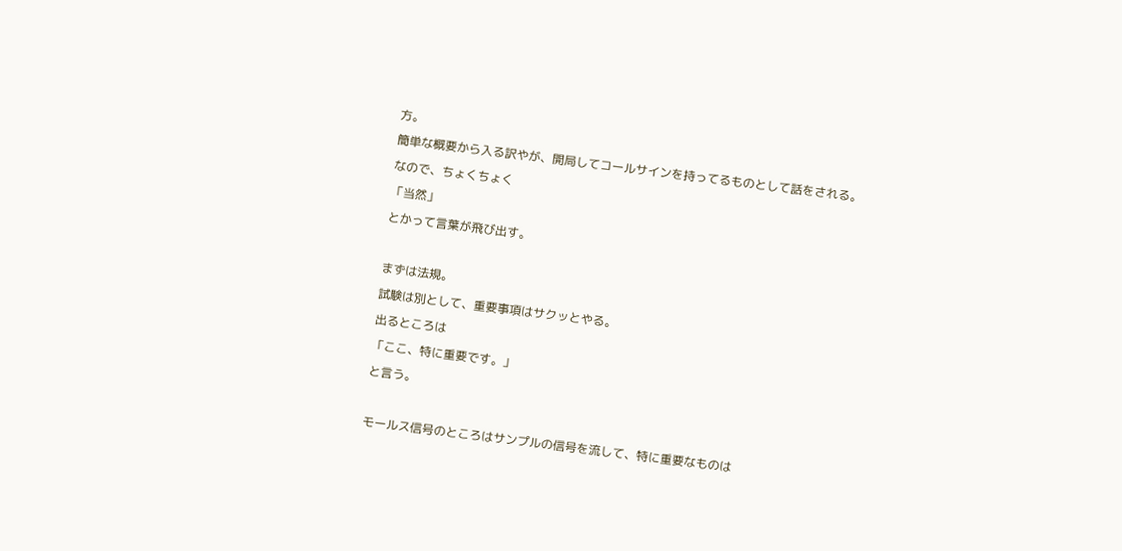方。
簡単な概要から入る訳やが、開局してコールサインを持ってるものとして話をされる。
なので、ちょくちょく
「当然」
とかって言葉が飛び出す。

まずは法規。
試験は別として、重要事項はサクッとやる。
出るところは
「ここ、特に重要です。」
と言う。

モールス信号のところはサンプルの信号を流して、特に重要なものは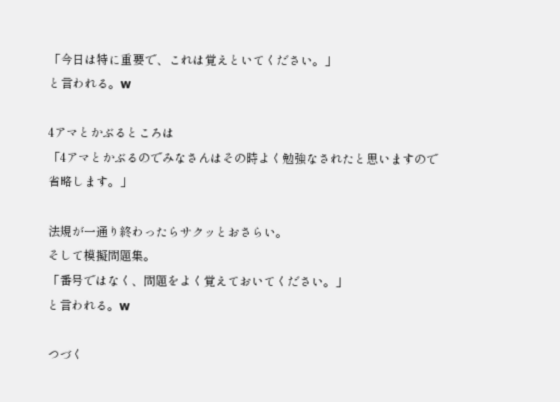「今日は特に重要で、これは覚えといてください。」
と言われる。w

4アマとかぶるところは
「4アマとかぶるのでみなさんはその時よく勉強なされたと思いますので省略します。」

法規が一通り終わったらサクッとおさらい。
そして模擬問題集。
「番号ではなく、問題をよく覚えておいてください。」
と言われる。w

つづく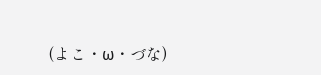(よこ・ω・づな)